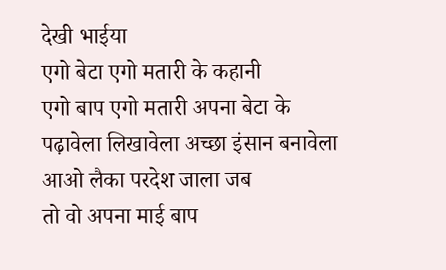देखी भाईया
एगो बेटा एगो मतारी के कहानी
एगो बाप एगो मतारी अपना बेटा के
पढ़ावेला लिखावेला अच्छा इंसान बनावेला
आओ लैका परदेश जाला जब
तो वो अपना माई बाप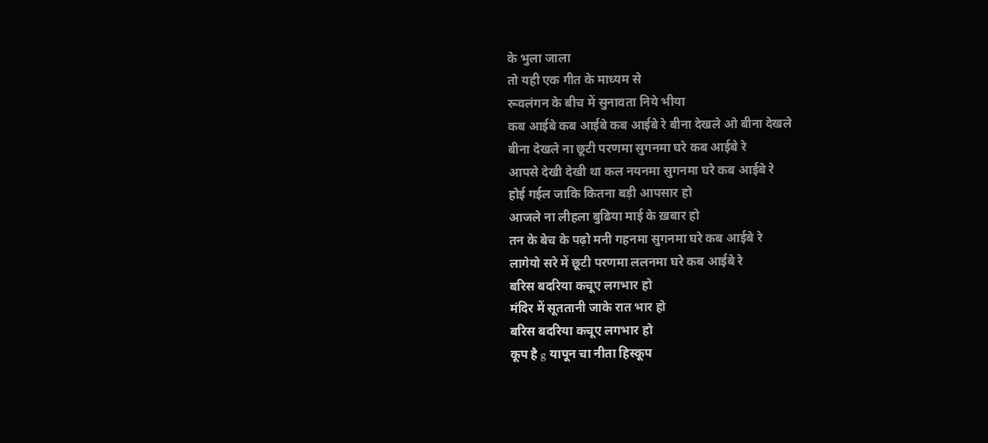के भुला जाला
तो यही एक गीत के माध्यम से
रूवलंगन के बीच में सुनावता निये भीया
कब आईबे कब आईबे कब आईबे रे बीना देखले ओ बीना देखले
बीना देखले ना छूटी परणमा सुगनमा घरे कब आईबे रे
आपसे देखी देखी था कल नयनमा सुगनमा घरे कब आईबे रे
होई गईल जाकि कितना बड़ी आपसार हो
आजले ना लीहला बुढिया माई के ख़बार हो
तन के बेच के पढ़ो मनी गहनमा सुगनमा घरे कब आईबे रे
लागेयो सरे में छूटी परणमा ललनमा घरे कब आईबे रे
बरिस बदरिया कचूए लगभार हो
मंदिर में सूततानी जाके रात भार हो
बरिस बदरिया कचूए लगभार हो
कूप है g यापून चा नीता हिस्कूप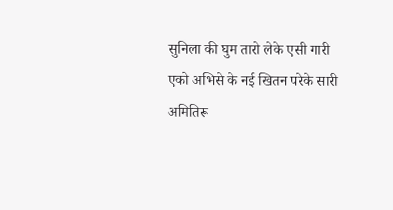सुनिला की घुम तारो लेके एसी गारी
एको अभिसे के नई खितन परेके सारी
अमितिरू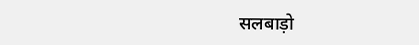सलबाड़ो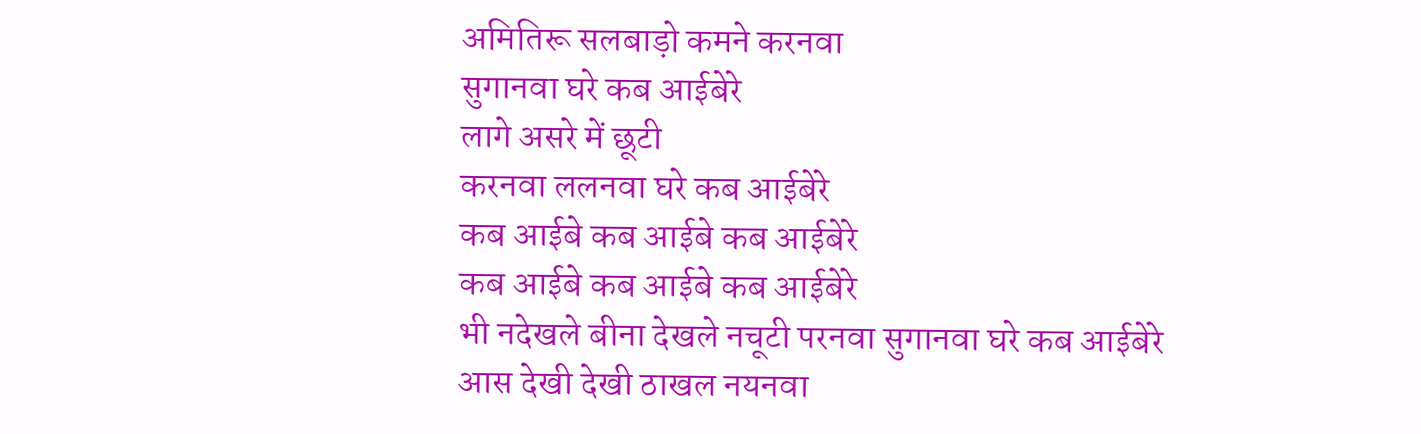अमितिरू सलबाड़ो कमने करनवा
सुगानवा घरे कब आईबेरे
लागे असरे में छूटी
करनवा ललनवा घरे कब आईबेरे
कब आईबे कब आईबे कब आईबेरे
कब आईबे कब आईबे कब आईबेरे
भी नदेखले बीना देखले नचूटी परनवा सुगानवा घरे कब आईबेरे
आस देखी देखी ठाखल नयनवा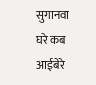सुगानवा घरे कब आईबेरे